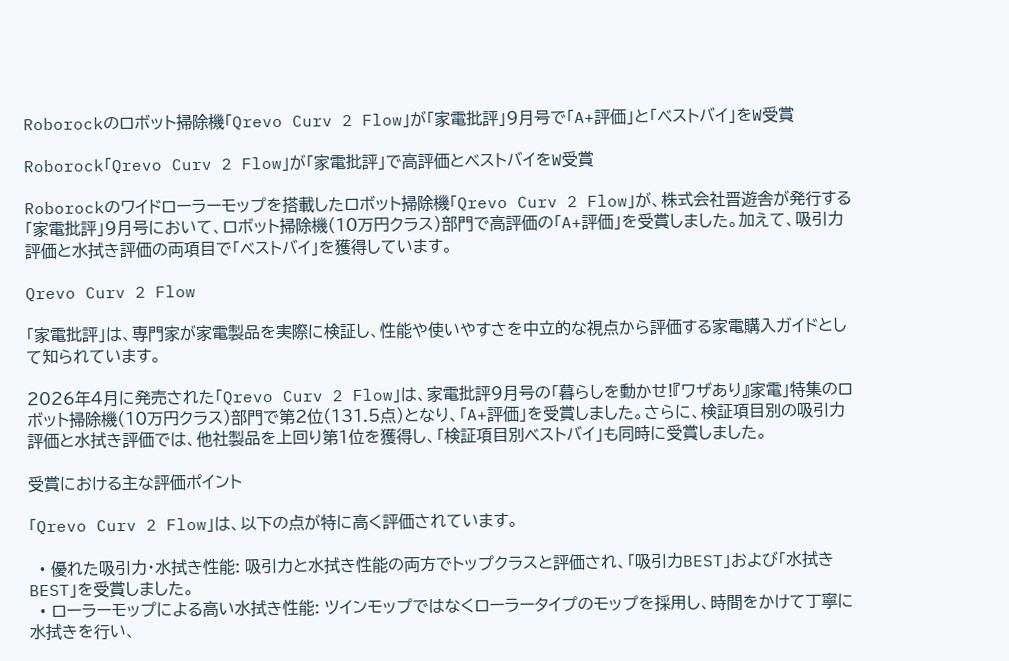Roborockのロボット掃除機「Qrevo Curv 2 Flow」が「家電批評」9月号で「A+評価」と「ベストバイ」をW受賞

Roborock「Qrevo Curv 2 Flow」が「家電批評」で高評価とベストバイをW受賞

Roborockのワイドローラーモップを搭載したロボット掃除機「Qrevo Curv 2 Flow」が、株式会社晋遊舎が発行する「家電批評」9月号において、ロボット掃除機(10万円クラス)部門で高評価の「A+評価」を受賞しました。加えて、吸引力評価と水拭き評価の両項目で「ベストバイ」を獲得しています。

Qrevo Curv 2 Flow

「家電批評」は、専門家が家電製品を実際に検証し、性能や使いやすさを中立的な視点から評価する家電購入ガイドとして知られています。

2026年4月に発売された「Qrevo Curv 2 Flow」は、家電批評9月号の「暮らしを動かせ!『ワザあり』家電」特集のロボット掃除機(10万円クラス)部門で第2位(131.5点)となり、「A+評価」を受賞しました。さらに、検証項目別の吸引力評価と水拭き評価では、他社製品を上回り第1位を獲得し、「検証項目別ベストバイ」も同時に受賞しました。

受賞における主な評価ポイント

「Qrevo Curv 2 Flow」は、以下の点が特に高く評価されています。

  • 優れた吸引力・水拭き性能: 吸引力と水拭き性能の両方でトップクラスと評価され、「吸引力BEST」および「水拭きBEST」を受賞しました。
  • ローラーモップによる高い水拭き性能: ツインモップではなくローラータイプのモップを採用し、時間をかけて丁寧に水拭きを行い、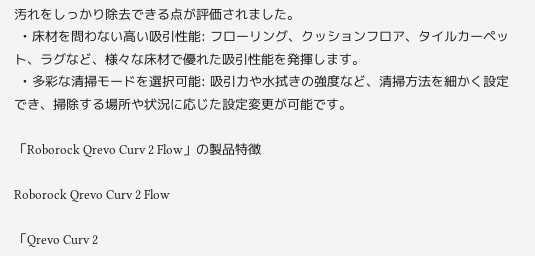汚れをしっかり除去できる点が評価されました。
  • 床材を問わない高い吸引性能: フローリング、クッションフロア、タイルカーペット、ラグなど、様々な床材で優れた吸引性能を発揮します。
  • 多彩な清掃モードを選択可能: 吸引力や水拭きの強度など、清掃方法を細かく設定でき、掃除する場所や状況に応じた設定変更が可能です。

「Roborock Qrevo Curv 2 Flow」の製品特徴

Roborock Qrevo Curv 2 Flow

「Qrevo Curv 2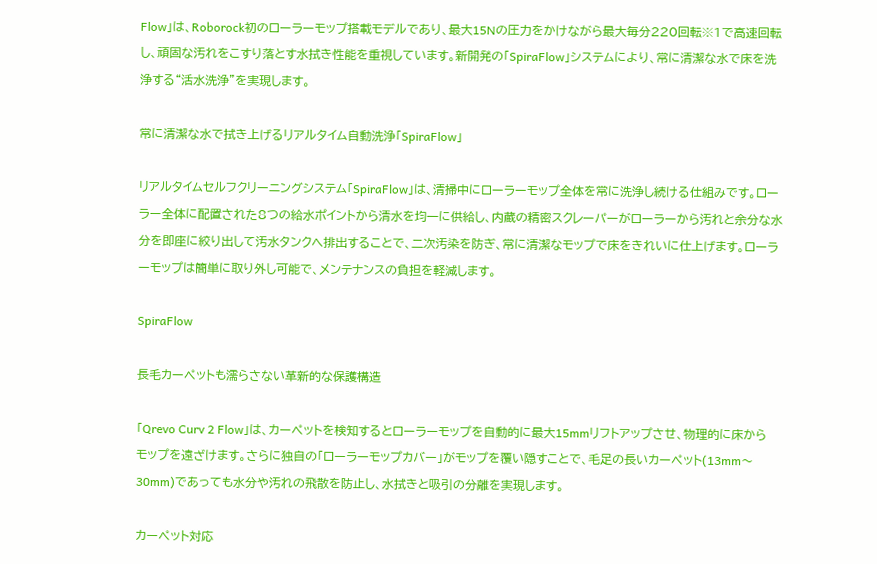Flow」は、Roborock初のローラーモップ搭載モデルであり、最大15Nの圧力をかけながら最大毎分220回転※1で高速回転し、頑固な汚れをこすり落とす水拭き性能を重視しています。新開発の「SpiraFlow」システムにより、常に清潔な水で床を洗浄する“活水洗浄”を実現します。

常に清潔な水で拭き上げるリアルタイム自動洗浄「SpiraFlow」

リアルタイムセルフクリーニングシステム「SpiraFlow」は、清掃中にローラーモップ全体を常に洗浄し続ける仕組みです。ローラー全体に配置された8つの給水ポイントから清水を均一に供給し、内蔵の精密スクレーパーがローラーから汚れと余分な水分を即座に絞り出して汚水タンクへ排出することで、二次汚染を防ぎ、常に清潔なモップで床をきれいに仕上げます。ローラーモップは簡単に取り外し可能で、メンテナンスの負担を軽減します。

SpiraFlow

長毛カーペットも濡らさない革新的な保護構造

「Qrevo Curv 2 Flow」は、カーペットを検知するとローラーモップを自動的に最大15mmリフトアップさせ、物理的に床からモップを遠ざけます。さらに独自の「ローラーモップカバー」がモップを覆い隠すことで、毛足の長いカーペット(13mm〜30mm)であっても水分や汚れの飛散を防止し、水拭きと吸引の分離を実現します。

カーペット対応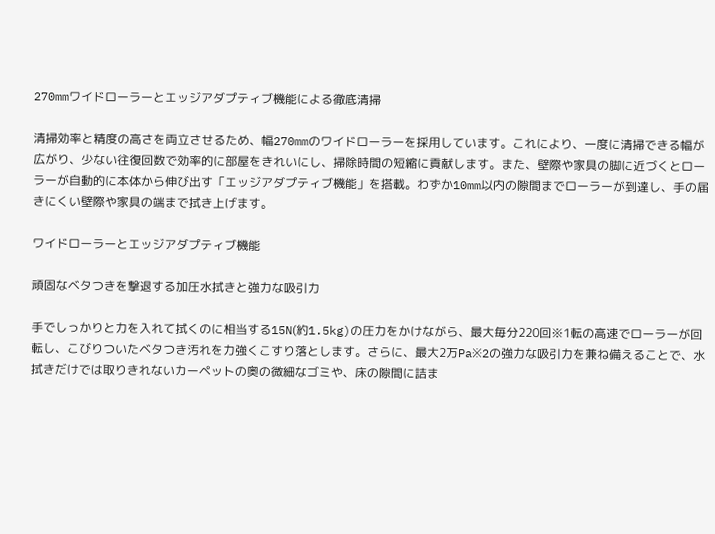270mmワイドローラーとエッジアダプティブ機能による徹底清掃

清掃効率と精度の高さを両立させるため、幅270mmのワイドローラーを採用しています。これにより、一度に清掃できる幅が広がり、少ない往復回数で効率的に部屋をきれいにし、掃除時間の短縮に貢献します。また、壁際や家具の脚に近づくとローラーが自動的に本体から伸び出す「エッジアダプティブ機能」を搭載。わずか10mm以内の隙間までローラーが到達し、手の届きにくい壁際や家具の端まで拭き上げます。

ワイドローラーとエッジアダプティブ機能

頑固なベタつきを撃退する加圧水拭きと強力な吸引力

手でしっかりと力を入れて拭くのに相当する15N(約1.5kg)の圧力をかけながら、最大毎分220回※1転の高速でローラーが回転し、こびりついたベタつき汚れを力強くこすり落とします。さらに、最大2万Pa※2の強力な吸引力を兼ね備えることで、水拭きだけでは取りきれないカーペットの奥の微細なゴミや、床の隙間に詰ま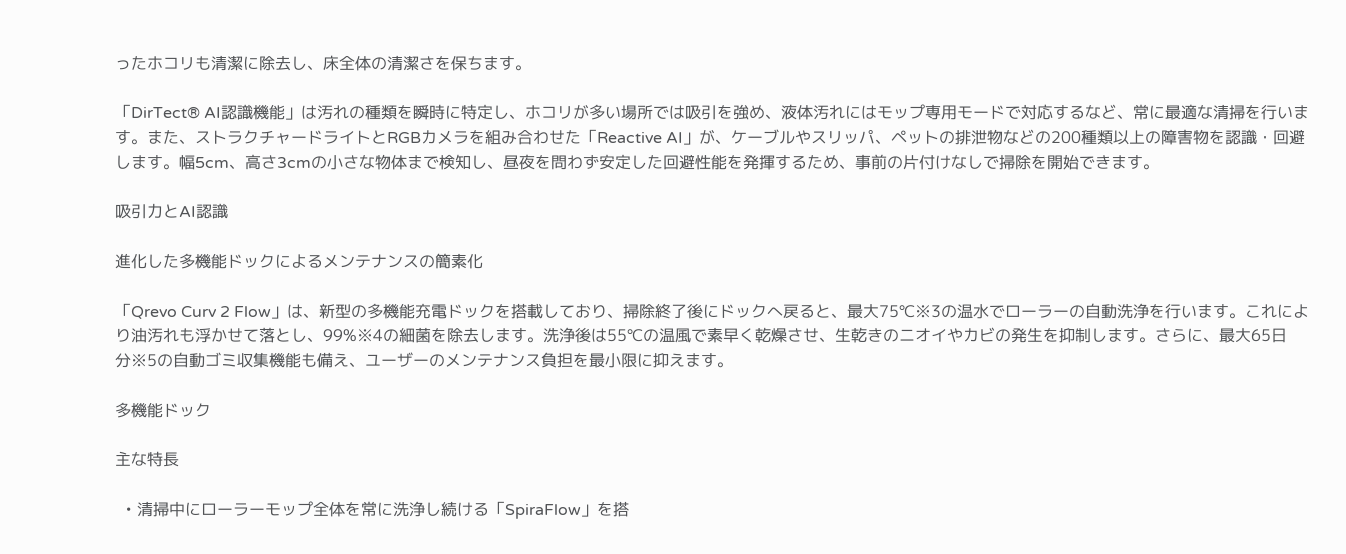ったホコリも清潔に除去し、床全体の清潔さを保ちます。

「DirTect® AI認識機能」は汚れの種類を瞬時に特定し、ホコリが多い場所では吸引を強め、液体汚れにはモップ専用モードで対応するなど、常に最適な清掃を行います。また、ストラクチャードライトとRGBカメラを組み合わせた「Reactive AI」が、ケーブルやスリッパ、ペットの排泄物などの200種類以上の障害物を認識・回避します。幅5cm、高さ3cmの小さな物体まで検知し、昼夜を問わず安定した回避性能を発揮するため、事前の片付けなしで掃除を開始できます。

吸引力とAI認識

進化した多機能ドックによるメンテナンスの簡素化

「Qrevo Curv 2 Flow」は、新型の多機能充電ドックを搭載しており、掃除終了後にドックへ戻ると、最大75℃※3の温水でローラーの自動洗浄を行います。これにより油汚れも浮かせて落とし、99%※4の細菌を除去します。洗浄後は55℃の温風で素早く乾燥させ、生乾きのニオイやカビの発生を抑制します。さらに、最大65日分※5の自動ゴミ収集機能も備え、ユーザーのメンテナンス負担を最小限に抑えます。

多機能ドック

主な特長

  • 清掃中にローラーモップ全体を常に洗浄し続ける「SpiraFlow」を搭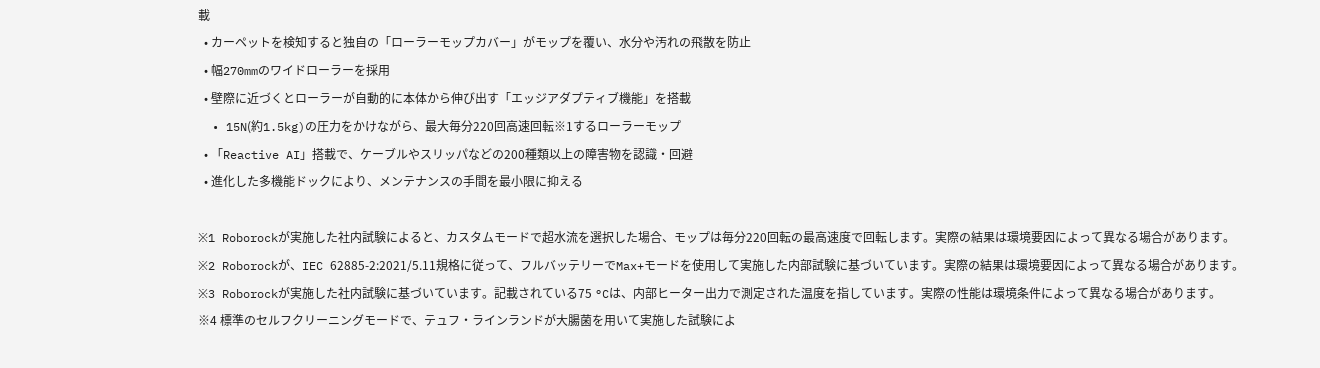載
  • カーペットを検知すると独自の「ローラーモップカバー」がモップを覆い、水分や汚れの飛散を防止
  • 幅270mmのワイドローラーを採用
  • 壁際に近づくとローラーが自動的に本体から伸び出す「エッジアダプティブ機能」を搭載
  • 15N(約1.5kg)の圧力をかけながら、最大毎分220回高速回転※1するローラーモップ
  • 「Reactive AI」搭載で、ケーブルやスリッパなどの200種類以上の障害物を認識・回避
  • 進化した多機能ドックにより、メンテナンスの手間を最小限に抑える

※1 Roborockが実施した社内試験によると、カスタムモードで超水流を選択した場合、モップは毎分220回転の最高速度で回転します。実際の結果は環境要因によって異なる場合があります。
※2 Roborockが、IEC 62885-2:2021/5.11規格に従って、フルバッテリーでMax+モードを使用して実施した内部試験に基づいています。実際の結果は環境要因によって異なる場合があります。
※3 Roborockが実施した社内試験に基づいています。記載されている75 °Cは、内部ヒーター出力で測定された温度を指しています。実際の性能は環境条件によって異なる場合があります。
※4 標準のセルフクリーニングモードで、テュフ・ラインランドが大腸菌を用いて実施した試験によ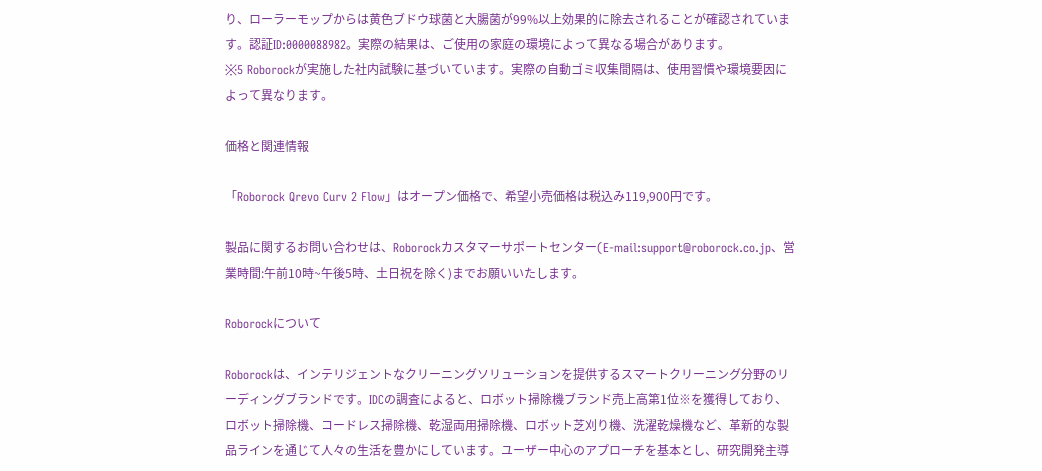り、ローラーモップからは黄色ブドウ球菌と大腸菌が99%以上効果的に除去されることが確認されています。認証ID:0000088982。実際の結果は、ご使用の家庭の環境によって異なる場合があります。
※5 Roborockが実施した社内試験に基づいています。実際の自動ゴミ収集間隔は、使用習慣や環境要因によって異なります。

価格と関連情報

「Roborock Qrevo Curv 2 Flow」はオープン価格で、希望小売価格は税込み119,900円です。

製品に関するお問い合わせは、Roborockカスタマーサポートセンター(E-mail:support@roborock.co.jp、営業時間:午前10時~午後5時、土日祝を除く)までお願いいたします。

Roborockについて

Roborockは、インテリジェントなクリーニングソリューションを提供するスマートクリーニング分野のリーディングブランドです。IDCの調査によると、ロボット掃除機ブランド売上高第1位※を獲得しており、ロボット掃除機、コードレス掃除機、乾湿両用掃除機、ロボット芝刈り機、洗濯乾燥機など、革新的な製品ラインを通じて人々の生活を豊かにしています。ユーザー中心のアプローチを基本とし、研究開発主導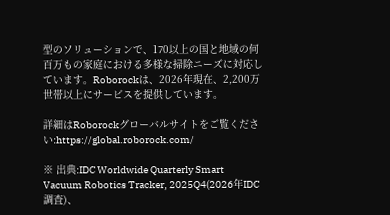型のソリューションで、170以上の国と地域の何百万もの家庭における多様な掃除ニーズに対応しています。Roborockは、2026年現在、2,200万世帯以上にサービスを提供しています。

詳細はRoborockグローバルサイトをご覧ください:https://global.roborock.com/

※ 出典:IDC Worldwide Quarterly Smart Vacuum Robotics Tracker, 2025Q4(2026年IDC調査)、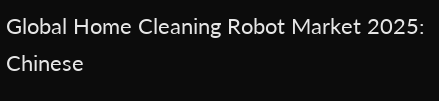Global Home Cleaning Robot Market 2025: Chinese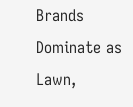Brands Dominate as Lawn,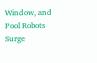Window, and Pool Robots Surge